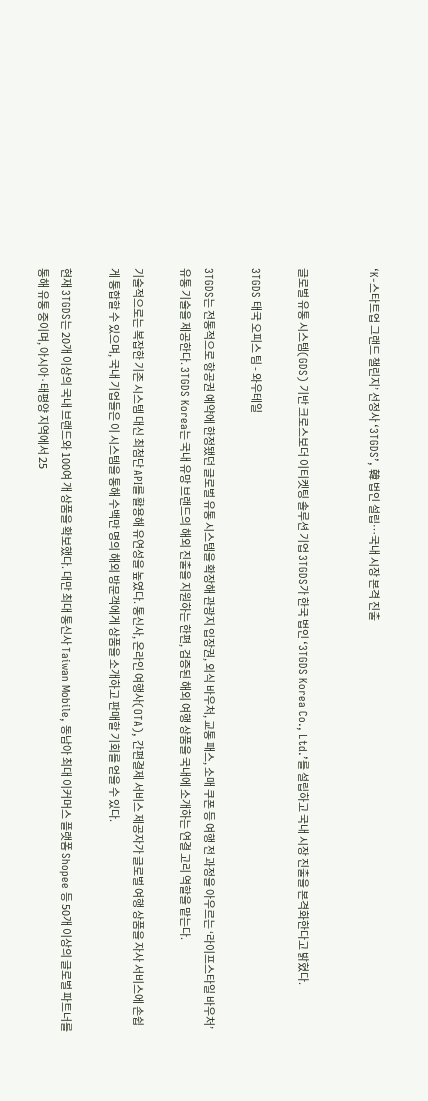‘K-스타트업 그랜드 챌린지’ 선정사 ‘3TGDS’, 韓 법인 설립…국내 시장 본격 진출


글로벌 유통 시스템(GDS) 기반 크로스보더 이티켓팅 솔루션 기업 3TGDS가 한국 법인 ‘3TGDS Korea Co., Ltd.’를 설립하고 국내 시장 진출을 본격화한다고 밝혔다.

3TGDS 태국 오피스 팀 - 와우테일

3TGDS는 전통적으로 항공권 예약에 한정됐던 글로벌 유통 시스템을 확장해 관광지 입장권, 외식 바우처, 교통 패스, 소매 쿠폰 등 여행 전 과정을 아우르는 ‘라이프스타일 바우처’ 유통 기술을 제공한다. 3TGDS Korea는 국내 유망 브랜드의 해외 진출을 지원하는 한편, 검증된 해외 여행 상품을 국내에 소개하는 연결 고리 역할을 맡는다.

기술적으로는 복잡한 기존 시스템 대신 최첨단 API를 활용해 유연성을 높였다. 통신사, 온라인 여행사(OTA), 간편결제 서비스 제공자가 글로벌 여행 상품을 자사 서비스에 손쉽게 통합할 수 있으며, 국내 기업들은 이 시스템을 통해 수백만 명의 해외 방문객에게 상품을 소개하고 판매할 기회를 얻을 수 있다.

현재 3TGDS는 20개 이상의 국내 브랜드와 100여 개 상품을 확보했다. 대만 최대 통신사 Taiwan Mobile, 동남아 최대 이커머스 플랫폼 Shopee 등 50개 이상의 글로벌 파트너를 통해 유통 중이며, 아시아·태평양 지역에서 25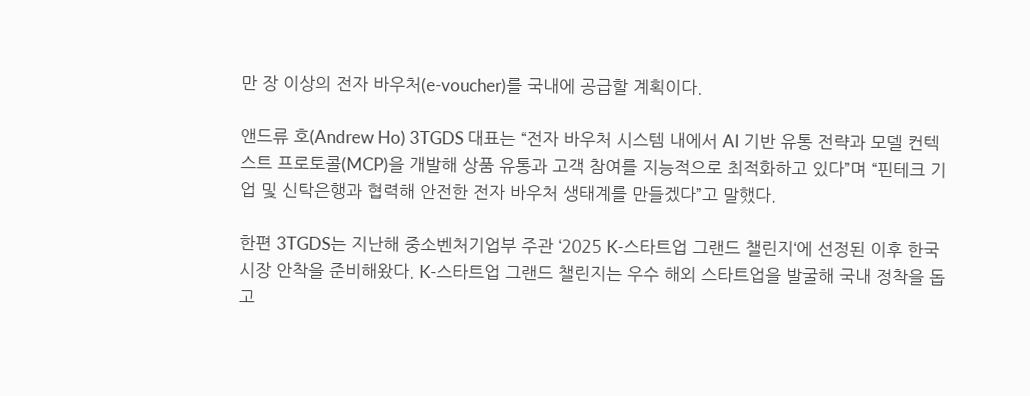만 장 이상의 전자 바우처(e-voucher)를 국내에 공급할 계획이다.

앤드류 호(Andrew Ho) 3TGDS 대표는 “전자 바우처 시스템 내에서 AI 기반 유통 전략과 모델 컨텍스트 프로토콜(MCP)을 개발해 상품 유통과 고객 참여를 지능적으로 최적화하고 있다”며 “핀테크 기업 및 신탁은행과 협력해 안전한 전자 바우처 생태계를 만들겠다”고 말했다.

한편 3TGDS는 지난해 중소벤처기업부 주관 ‘2025 K-스타트업 그랜드 챌린지‘에 선정된 이후 한국 시장 안착을 준비해왔다. K-스타트업 그랜드 챌린지는 우수 해외 스타트업을 발굴해 국내 정착을 돕고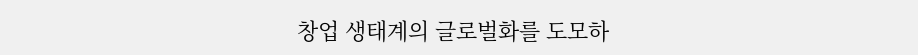창업 생태계의 글로벌화를 도모하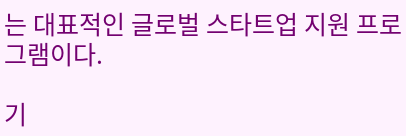는 대표적인 글로벌 스타트업 지원 프로그램이다.

기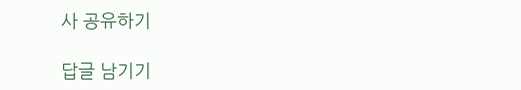사 공유하기

답글 남기기